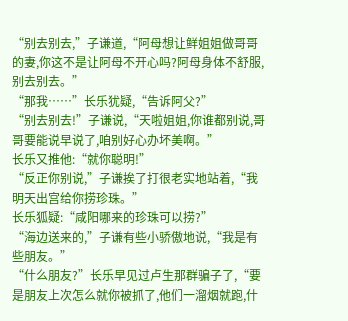“别去别去,”子谦道,“阿母想让鲜姐姐做哥哥的妻,你这不是让阿母不开心吗?阿母身体不舒服,别去别去。”
“那我……”长乐犹疑,“告诉阿父?”
“别去别去!”子谦说,“天啦姐姐,你谁都别说,哥哥要能说早说了,咱别好心办坏美啊。”
长乐又推他:“就你聪明!”
“反正你别说,”子谦挨了打很老实地站着,“我明天出宫给你捞珍珠。”
长乐狐疑:“咸阳哪来的珍珠可以捞?”
“海边送来的,”子谦有些小骄傲地说,“我是有些朋友。”
“什么朋友?”长乐早见过卢生那群骗子了,“要是朋友上次怎么就你被抓了,他们一溜烟就跑,什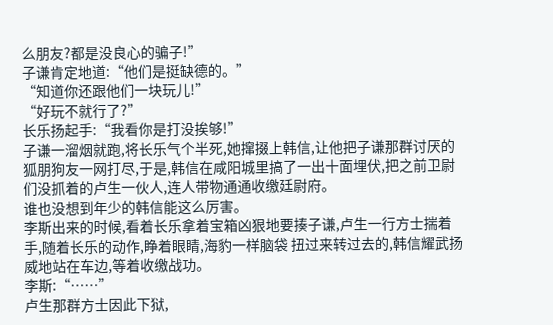么朋友?都是没良心的骗子!”
子谦肯定地道:“他们是挺缺德的。”
“知道你还跟他们一块玩儿!”
“好玩不就行了?”
长乐扬起手:“我看你是打没挨够!”
子谦一溜烟就跑,将长乐气个半死,她撺掇上韩信,让他把子谦那群讨厌的狐朋狗友一网打尽,于是,韩信在咸阳城里搞了一出十面埋伏,把之前卫尉们没抓着的卢生一伙人,连人带物通通收缴廷尉府。
谁也没想到年少的韩信能这么厉害。
李斯出来的时候,看着长乐拿着宝箱凶狠地要揍子谦,卢生一行方士揣着手,随着长乐的动作,睁着眼睛,海豹一样脑袋 扭过来转过去的,韩信耀武扬威地站在车边,等着收缴战功。
李斯:“……”
卢生那群方士因此下狱,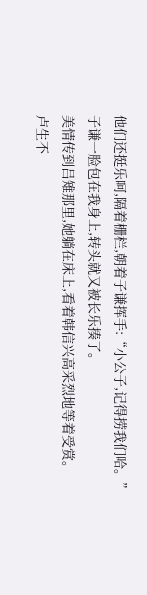他们还挺乐呵,隔着栅栏,朝着子谦挥手:“小公子,记得捞我们哈。”
子谦一脸包在我身上,转头就又被长乐揍了。
美情传到吕雉那里,她躺在床上,看着韩信兴高采烈地等着受赏。
卢生不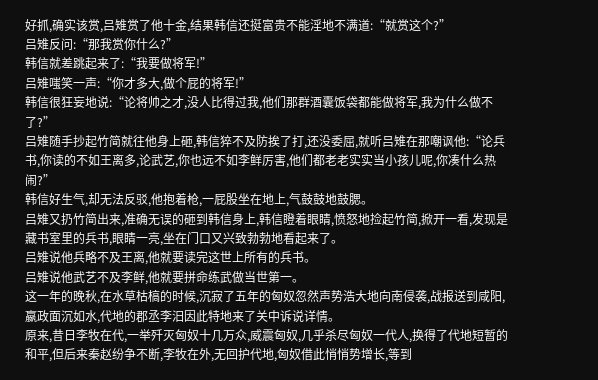好抓,确实该赏,吕雉赏了他十金,结果韩信还挺富贵不能淫地不满道:“就赏这个?”
吕雉反问:“那我赏你什么?”
韩信就差跳起来了:“我要做将军!”
吕雉嗤笑一声:“你才多大,做个屁的将军!”
韩信很狂妄地说:“论将帅之才,没人比得过我,他们那群酒囊饭袋都能做将军,我为什么做不了?”
吕雉随手抄起竹简就往他身上砸,韩信猝不及防挨了打,还没委屈,就听吕雉在那嘲讽他:“论兵书,你读的不如王离多,论武艺,你也远不如李鲜厉害,他们都老老实实当小孩儿呢,你凑什么热闹?”
韩信好生气,却无法反驳,他抱着枪,一屁股坐在地上,气鼓鼓地鼓腮。
吕雉又扔竹简出来,准确无误的砸到韩信身上,韩信瞪着眼睛,愤怒地捡起竹简,掀开一看,发现是藏书室里的兵书,眼睛一亮,坐在门口又兴致勃勃地看起来了。
吕雉说他兵略不及王离,他就要读完这世上所有的兵书。
吕雉说他武艺不及李鲜,他就要拼命练武做当世第一。
这一年的晚秋,在水草枯槁的时候,沉寂了五年的匈奴忽然声势浩大地向南侵袭,战报送到咸阳,嬴政面沉如水,代地的郡丞李汨因此特地来了关中诉说详情。
原来,昔日李牧在代,一举歼灭匈奴十几万众,威震匈奴,几乎杀尽匈奴一代人,换得了代地短暂的和平,但后来秦赵纷争不断,李牧在外,无回护代地,匈奴借此悄悄势增长,等到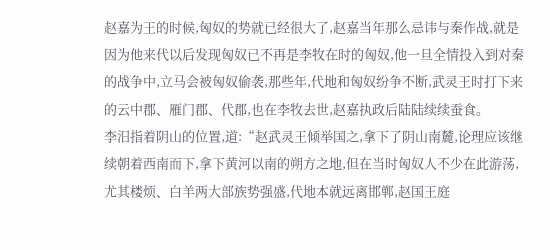赵嘉为王的时候,匈奴的势就已经很大了,赵嘉当年那么忌讳与秦作战,就是因为他来代以后发现匈奴已不再是李牧在时的匈奴,他一旦全情投入到对秦的战争中,立马会被匈奴偷袭,那些年,代地和匈奴纷争不断,武灵王时打下来的云中郡、雁门郡、代郡,也在李牧去世,赵嘉执政后陆陆续续蚕食。
李汨指着阴山的位置,道:“赵武灵王倾举国之,拿下了阴山南麓,论理应该继续朝着西南而下,拿下黄河以南的朔方之地,但在当时匈奴人不少在此游荡,尤其楼烦、白羊两大部族势强盛,代地本就远离邯郸,赵国王庭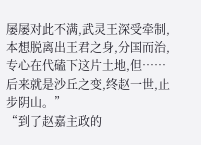屡屡对此不满,武灵王深受牵制,本想脱离出王君之身,分国而治,专心在代磕下这片土地,但……后来就是沙丘之变,终赵一世,止步阴山。”
“到了赵嘉主政的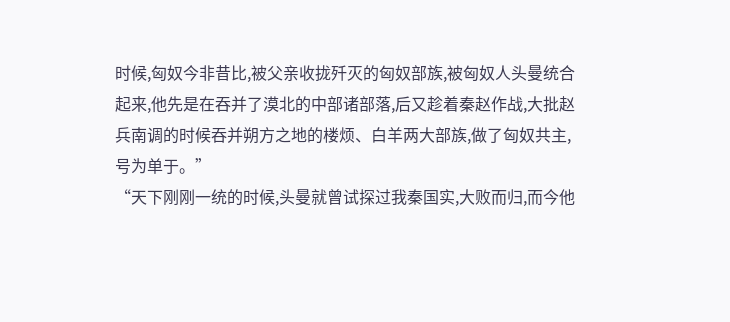时候,匈奴今非昔比,被父亲收拢歼灭的匈奴部族,被匈奴人头曼统合起来,他先是在吞并了漠北的中部诸部落,后又趁着秦赵作战,大批赵兵南调的时候吞并朔方之地的楼烦、白羊两大部族,做了匈奴共主,号为单于。”
“天下刚刚一统的时候,头曼就曾试探过我秦国实,大败而归,而今他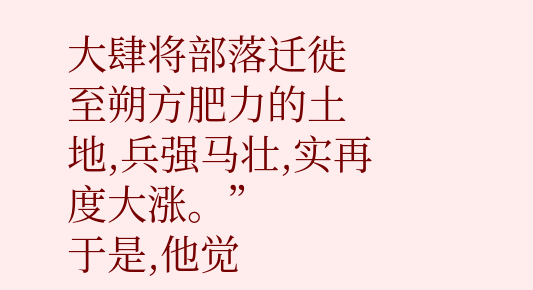大肆将部落迁徙至朔方肥力的土地,兵强马壮,实再度大涨。”
于是,他觉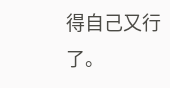得自己又行了。